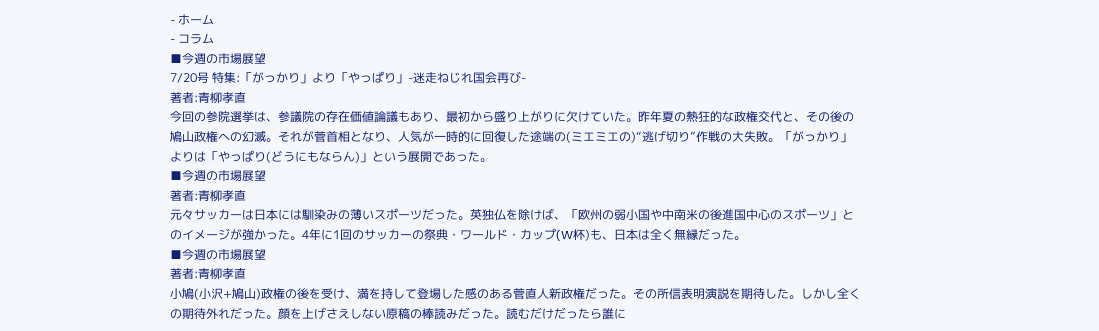- ホーム
- コラム
■今週の市場展望
7/20号 特集:「がっかり」より「やっぱり」-迷走ねじれ国会再び-
著者:青柳孝直
今回の参院選挙は、参議院の存在価値論議もあり、最初から盛り上がりに欠けていた。昨年夏の熱狂的な政権交代と、その後の鳩山政権への幻滅。それが菅首相となり、人気が一時的に回復した途端の(ミエミエの)“逃げ切り”作戦の大失敗。「がっかり」よりは「やっぱり(どうにもならん)」という展開であった。
■今週の市場展望
著者:青柳孝直
元々サッカーは日本には馴染みの薄いスポーツだった。英独仏を除けば、「欧州の弱小国や中南米の後進国中心のスポーツ」とのイメージが強かった。4年に1回のサッカーの祭典・ワールド・カップ(W杯)も、日本は全く無縁だった。
■今週の市場展望
著者:青柳孝直
小鳩(小沢+鳩山)政権の後を受け、満を持して登場した感のある菅直人新政権だった。その所信表明演説を期待した。しかし全くの期待外れだった。顔を上げさえしない原稿の棒読みだった。読むだけだったら誰に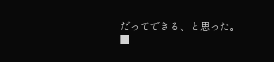だってできる、と思った。
■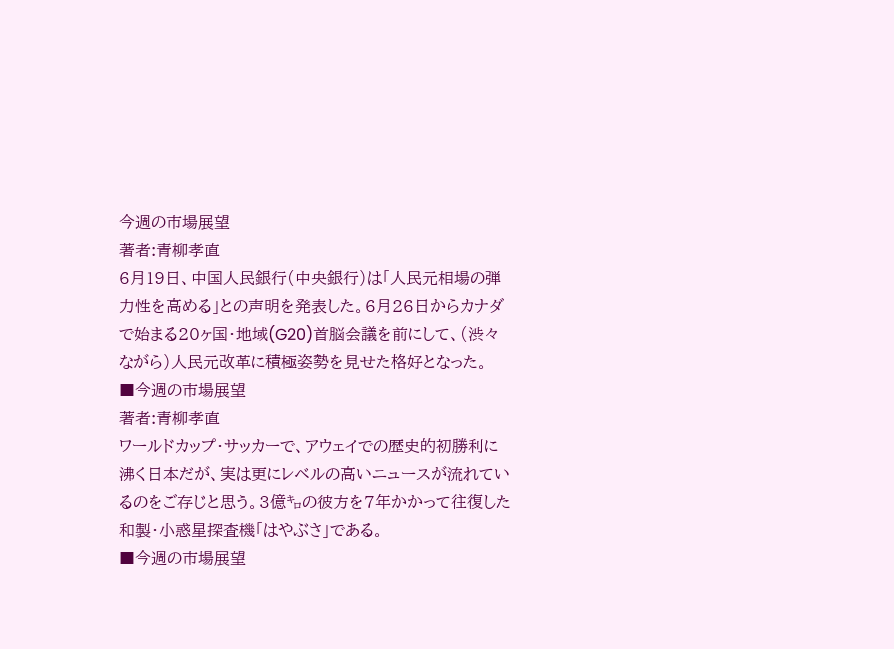今週の市場展望
著者:青柳孝直
6月19日、中国人民銀行(中央銀行)は「人民元相場の弾力性を高める」との声明を発表した。6月26日からカナダで始まる20ヶ国・地域(G20)首脳会議を前にして、(渋々ながら)人民元改革に積極姿勢を見せた格好となった。
■今週の市場展望
著者:青柳孝直
ワールドカップ・サッカーで、アウェイでの歴史的初勝利に沸く日本だが、実は更にレベルの高いニュースが流れているのをご存じと思う。3億㌔の彼方を7年かかって往復した和製・小惑星探査機「はやぶさ」である。
■今週の市場展望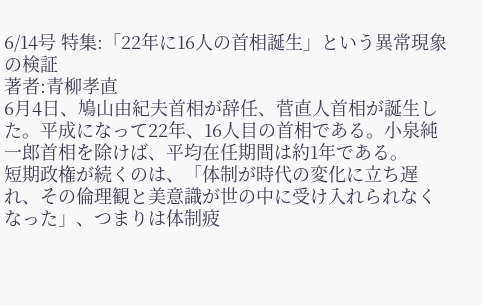6/14号 特集:「22年に16人の首相誕生」という異常現象の検証
著者:青柳孝直
6月4日、鳩山由紀夫首相が辞任、菅直人首相が誕生した。平成になって22年、16人目の首相である。小泉純一郎首相を除けば、平均在任期間は約1年である。
短期政権が続くのは、「体制が時代の変化に立ち遅れ、その倫理観と美意識が世の中に受け入れられなくなった」、つまりは体制疲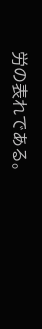労の表れである。